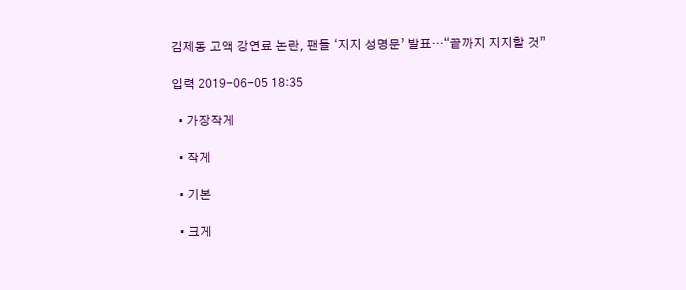김제동 고액 강연료 논란, 팬들 ‘지지 성명문’ 발표…“끝까지 지지할 것”

입력 2019-06-05 18:35

  • 가장작게

  • 작게

  • 기본

  • 크게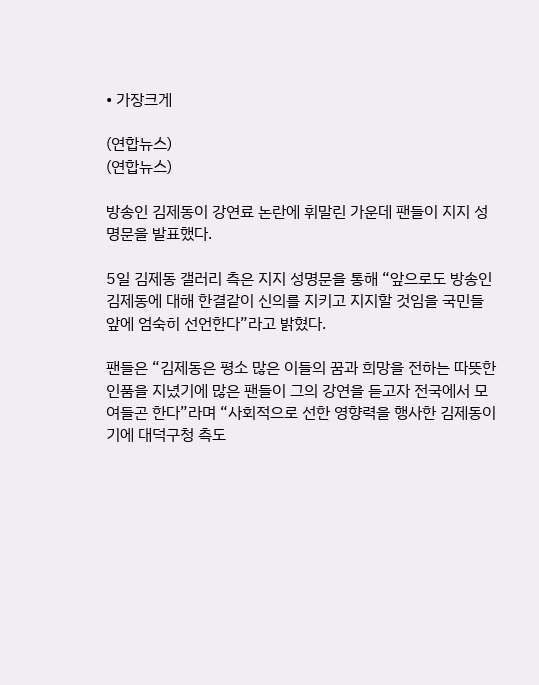• 가장크게

(연합뉴스)
(연합뉴스)

방송인 김제동이 강연료 논란에 휘말린 가운데 팬들이 지지 성명문을 발표했다.

5일 김제동 갤러리 측은 지지 성명문을 통해 “앞으로도 방송인 김제동에 대해 한결같이 신의를 지키고 지지할 것임을 국민들 앞에 엄숙히 선언한다”라고 밝혔다.

팬들은 “김제동은 평소 많은 이들의 꿈과 희망을 전하는 따뜻한 인품을 지녔기에 많은 팬들이 그의 강연을 듣고자 전국에서 모여들곤 한다”라며 “사회적으로 선한 영향력을 행사한 김제동이기에 대덕구청 측도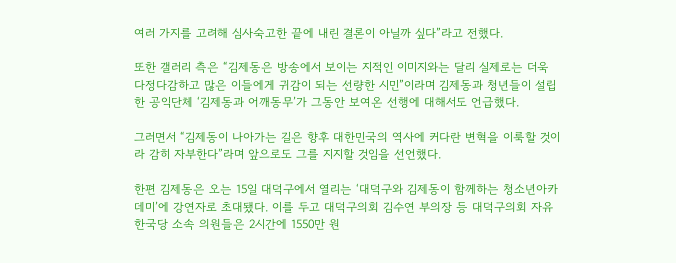여러 가지를 고려해 심사숙고한 끝에 내린 결론이 아닐까 싶다”라고 전했다.

또한 갤러리 측은 “김제동은 방송에서 보이는 지적인 이미지와는 달리 실제로는 더욱 다정다감하고 많은 이들에게 귀감이 되는 선량한 시민”이라며 김제동과 청년들이 설립한 공익단체 ‘김제동과 어깨동무’가 그동안 보여온 선행에 대해서도 언급했다.

그러면서 “김제동이 나아가는 길은 향후 대한민국의 역사에 커다란 변혁을 이룩할 것이라 감히 자부한다”라며 앞으로도 그를 지지할 것임을 선언했다.

한편 김제동은 오는 15일 대덕구에서 열리는 ‘대덕구와 김제동이 함께하는 청소년아카데미’에 강연자로 초대됐다. 이를 두고 대덕구의회 김수연 부의장 등 대덕구의회 자유한국당 소속 의원들은 2시간에 1550만 원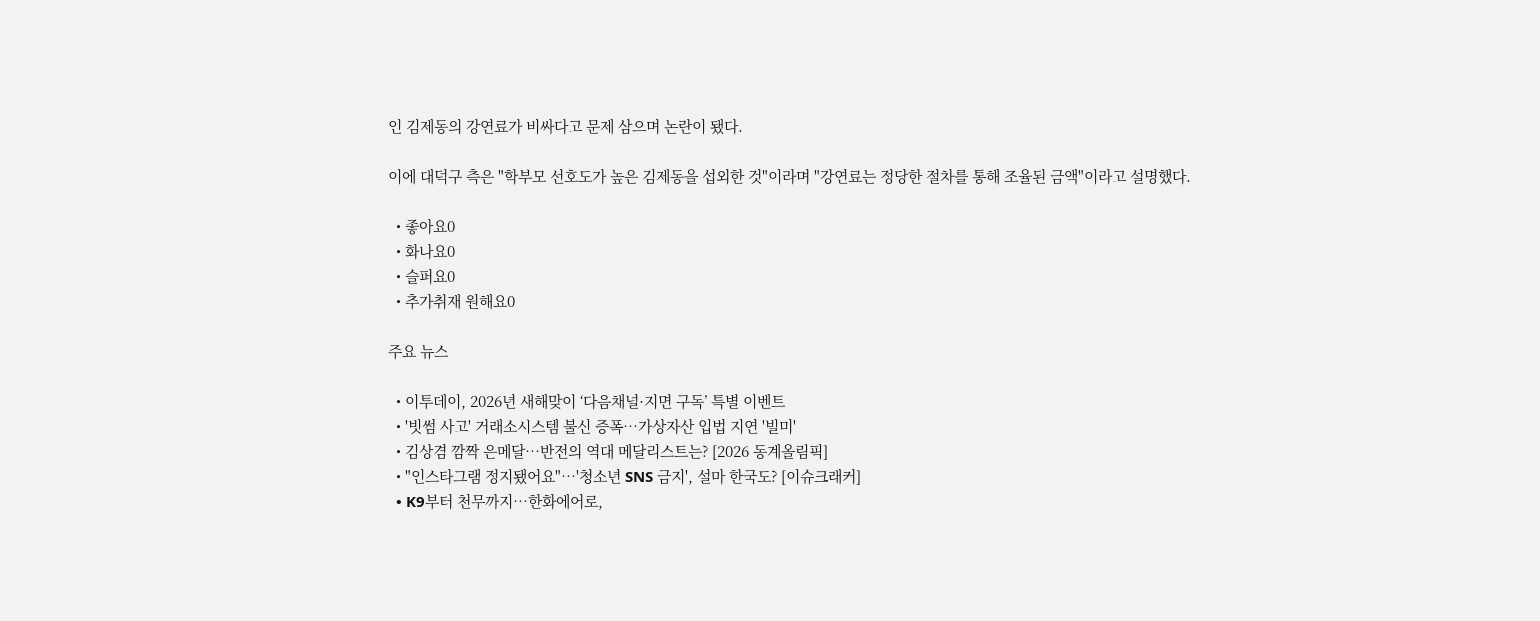인 김제동의 강연료가 비싸다고 문제 삼으며 논란이 됐다.

이에 대덕구 측은 "학부모 선호도가 높은 김제동을 섭외한 것"이라며 "강연료는 정당한 절차를 통해 조율된 금액"이라고 설명했다.

  • 좋아요0
  • 화나요0
  • 슬퍼요0
  • 추가취재 원해요0

주요 뉴스

  • 이투데이, 2026년 새해맞이 ‘다음채널·지면 구독’ 특별 이벤트
  • '빗썸 사고' 거래소시스템 불신 증폭…가상자산 입법 지연 '빌미'
  • 김상겸 깜짝 은메달…반전의 역대 메달리스트는? [2026 동계올림픽]
  • "인스타그램 정지됐어요"⋯'청소년 SNS 금지', 설마 한국도? [이슈크래커]
  • K9부터 천무까지…한화에어로,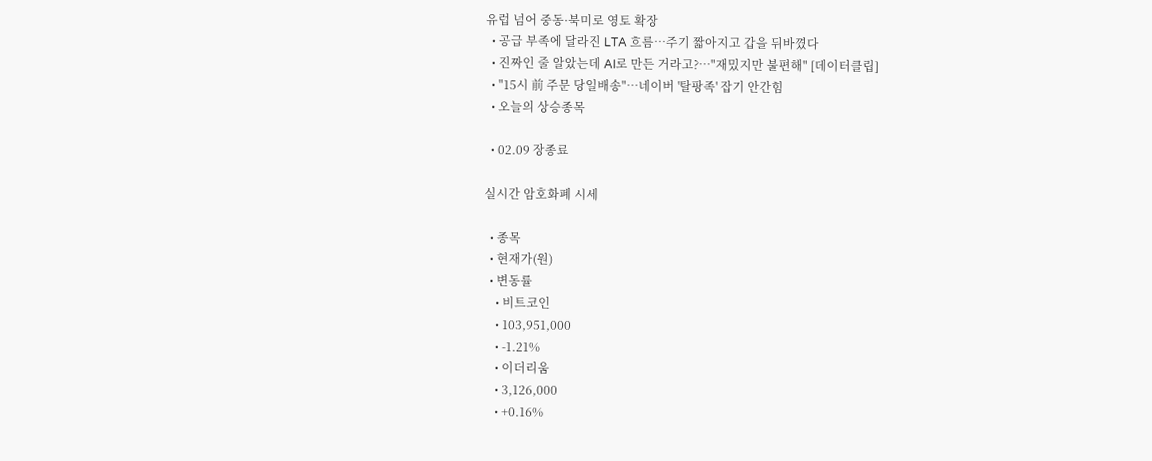유럽 넘어 중동·북미로 영토 확장
  • 공급 부족에 달라진 LTA 흐름⋯주기 짧아지고 갑을 뒤바꼈다
  • 진짜인 줄 알았는데 AI로 만든 거라고?…"재밌지만 불편해" [데이터클립]
  • "15시 前 주문 당일배송"…네이버 '탈팡족' 잡기 안간힘
  • 오늘의 상승종목

  • 02.09 장종료

실시간 암호화폐 시세

  • 종목
  • 현재가(원)
  • 변동률
    • 비트코인
    • 103,951,000
    • -1.21%
    • 이더리움
    • 3,126,000
    • +0.16%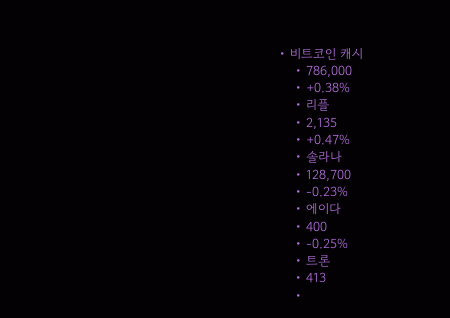• 비트코인 캐시
    • 786,000
    • +0.38%
    • 리플
    • 2,135
    • +0.47%
    • 솔라나
    • 128,700
    • -0.23%
    • 에이다
    • 400
    • -0.25%
    • 트론
    • 413
    •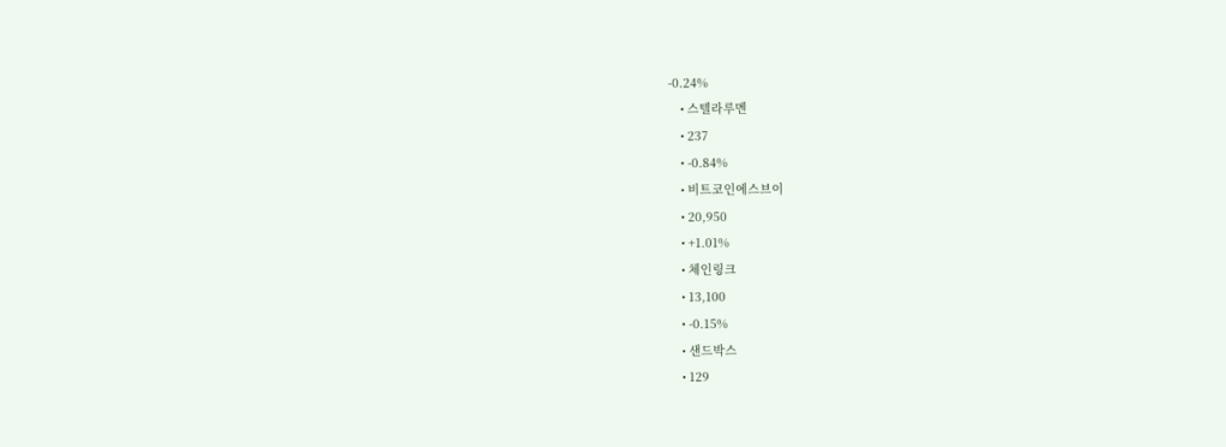-0.24%
    • 스텔라루멘
    • 237
    • -0.84%
    • 비트코인에스브이
    • 20,950
    • +1.01%
    • 체인링크
    • 13,100
    • -0.15%
    • 샌드박스
    • 129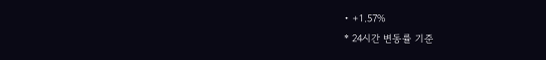• +1.57%
* 24시간 변동률 기준